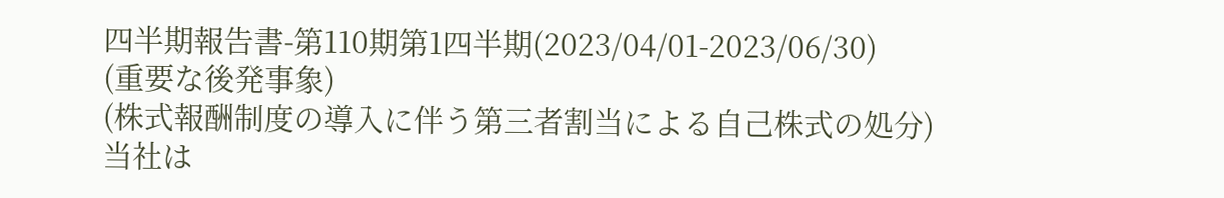四半期報告書-第110期第1四半期(2023/04/01-2023/06/30)
(重要な後発事象)
(株式報酬制度の導入に伴う第三者割当による自己株式の処分)
当社は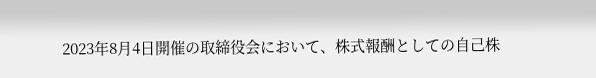2023年8月4日開催の取締役会において、株式報酬としての自己株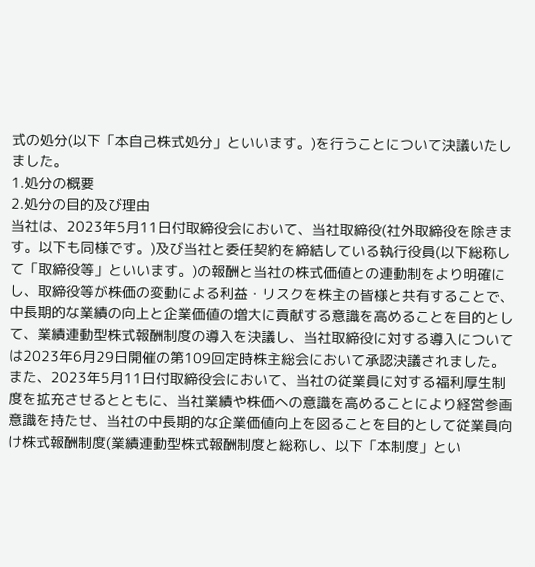式の処分(以下「本自己株式処分」といいます。)を行うことについて決議いたしました。
1.処分の概要
2.処分の目的及び理由
当社は、2023年5月11日付取締役会において、当社取締役(社外取締役を除きます。以下も同様です。)及び当社と委任契約を締結している執行役員(以下総称して「取締役等」といいます。)の報酬と当社の株式価値との連動制をより明確にし、取締役等が株価の変動による利益・リスクを株主の皆様と共有することで、中長期的な業績の向上と企業価値の増大に貢献する意識を高めることを目的として、業績連動型株式報酬制度の導入を決議し、当社取締役に対する導入については2023年6月29日開催の第109回定時株主総会において承認決議されました。
また、2023年5月11日付取締役会において、当社の従業員に対する福利厚生制度を拡充させるとともに、当社業績や株価への意識を高めることにより経営参画意識を持たせ、当社の中長期的な企業価値向上を図ることを目的として従業員向け株式報酬制度(業績連動型株式報酬制度と総称し、以下「本制度」とい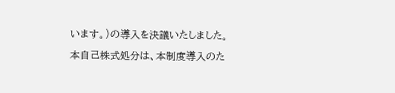います。)の導入を決議いたしました。
本自己株式処分は、本制度導入のた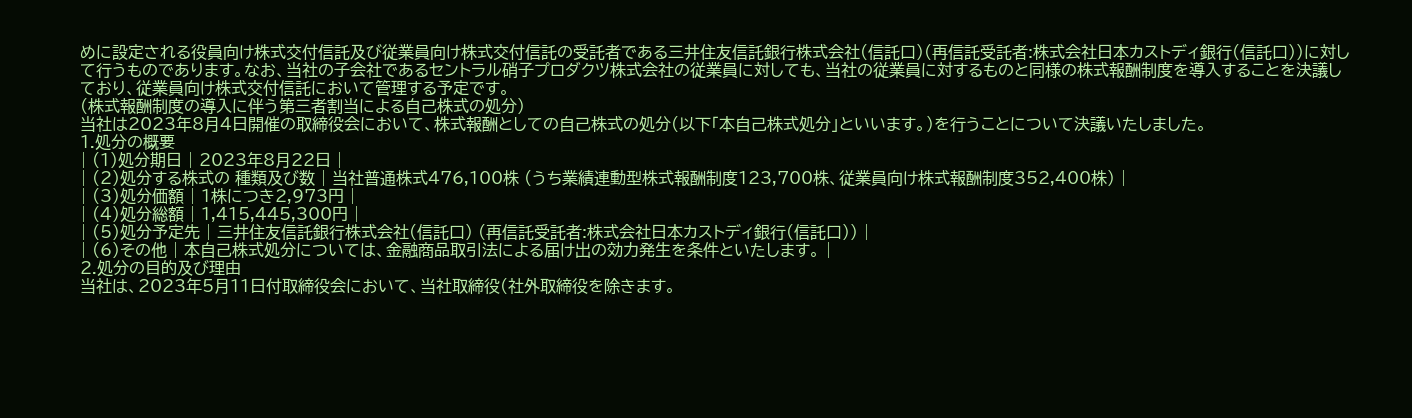めに設定される役員向け株式交付信託及び従業員向け株式交付信託の受託者である三井住友信託銀行株式会社(信託口)(再信託受託者:株式会社日本カストディ銀行(信託口))に対して行うものであります。なお、当社の子会社であるセントラル硝子プロダクツ株式会社の従業員に対しても、当社の従業員に対するものと同様の株式報酬制度を導入することを決議しており、従業員向け株式交付信託において管理する予定です。
(株式報酬制度の導入に伴う第三者割当による自己株式の処分)
当社は2023年8月4日開催の取締役会において、株式報酬としての自己株式の処分(以下「本自己株式処分」といいます。)を行うことについて決議いたしました。
1.処分の概要
| (1)処分期日 | 2023年8月22日 |
| (2)処分する株式の 種類及び数 | 当社普通株式476,100株 (うち業績連動型株式報酬制度123,700株、従業員向け株式報酬制度352,400株) |
| (3)処分価額 | 1株につき2,973円 |
| (4)処分総額 | 1,415,445,300円 |
| (5)処分予定先 | 三井住友信託銀行株式会社(信託口) (再信託受託者:株式会社日本カストディ銀行(信託口)) |
| (6)その他 | 本自己株式処分については、金融商品取引法による届け出の効力発生を条件といたします。 |
2.処分の目的及び理由
当社は、2023年5月11日付取締役会において、当社取締役(社外取締役を除きます。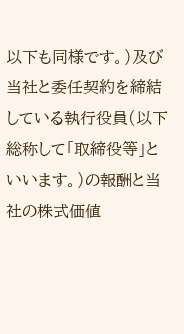以下も同様です。)及び当社と委任契約を締結している執行役員(以下総称して「取締役等」といいます。)の報酬と当社の株式価値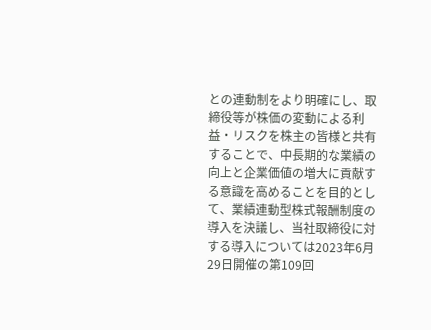との連動制をより明確にし、取締役等が株価の変動による利益・リスクを株主の皆様と共有することで、中長期的な業績の向上と企業価値の増大に貢献する意識を高めることを目的として、業績連動型株式報酬制度の導入を決議し、当社取締役に対する導入については2023年6月29日開催の第109回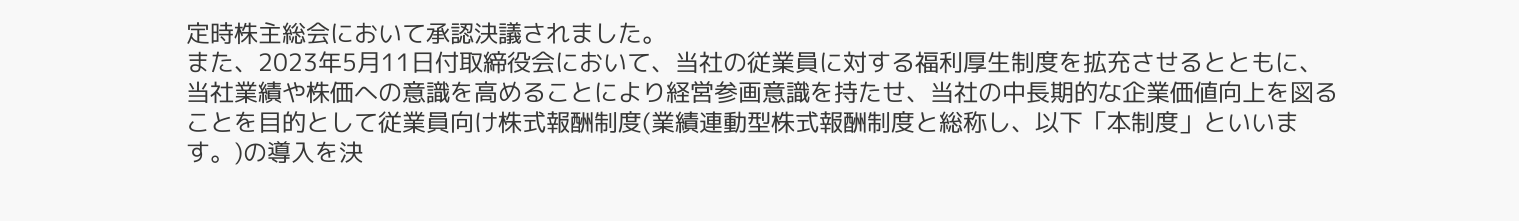定時株主総会において承認決議されました。
また、2023年5月11日付取締役会において、当社の従業員に対する福利厚生制度を拡充させるとともに、当社業績や株価への意識を高めることにより経営参画意識を持たせ、当社の中長期的な企業価値向上を図ることを目的として従業員向け株式報酬制度(業績連動型株式報酬制度と総称し、以下「本制度」といいます。)の導入を決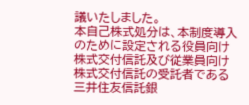議いたしました。
本自己株式処分は、本制度導入のために設定される役員向け株式交付信託及び従業員向け株式交付信託の受託者である三井住友信託銀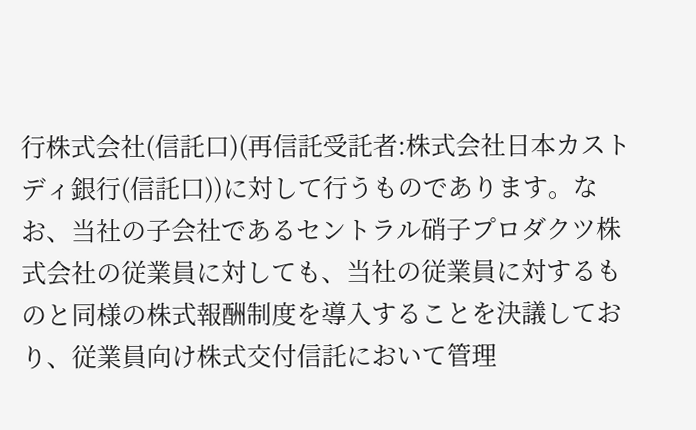行株式会社(信託口)(再信託受託者:株式会社日本カストディ銀行(信託口))に対して行うものであります。なお、当社の子会社であるセントラル硝子プロダクツ株式会社の従業員に対しても、当社の従業員に対するものと同様の株式報酬制度を導入することを決議しており、従業員向け株式交付信託において管理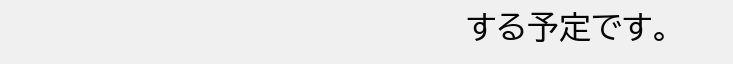する予定です。